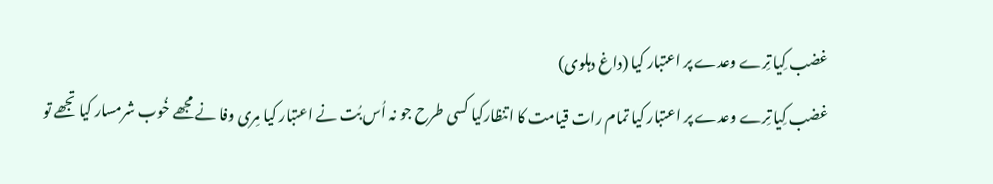غضب کِیا تِرے وعدے پر اعتبار کیا (داغ دہلوی)
غضب کِیا تِرے وعدے پر اعتبار کیا تمام رات قیامت کا اتنظارکیا کسی طرح جو نہ اُس بُت نے اعتبار کیا مِری وفا نے مجھے خُوب شرمسار کیا تجھے تو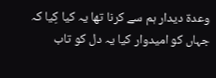وعدۃ دیدار ہم سے کرنا تھا یہ کیا کِیا کہ جہاں کو امیدوار کیا یہ دل کو تاب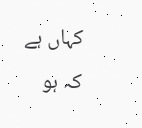کہاں ہے کہ ہو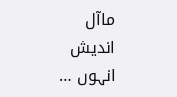ماآل اندیش انہوں …